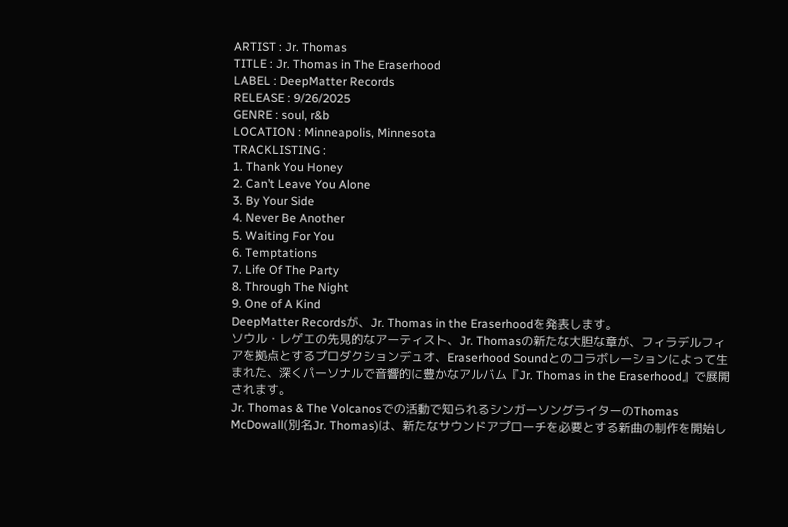ARTIST : Jr. Thomas
TITLE : Jr. Thomas in The Eraserhood
LABEL : DeepMatter Records
RELEASE : 9/26/2025
GENRE : soul, r&b
LOCATION : Minneapolis, Minnesota
TRACKLISTING :
1. Thank You Honey
2. Can’t Leave You Alone
3. By Your Side
4. Never Be Another
5. Waiting For You
6. Temptations
7. Life Of The Party
8. Through The Night
9. One of A Kind
DeepMatter Recordsが、Jr. Thomas in the Eraserhoodを発表します。
ソウル・レゲエの先見的なアーティスト、Jr. Thomasの新たな大胆な章が、フィラデルフィアを拠点とするプロダクションデュオ、Eraserhood Soundとのコラボレーションによって生まれた、深くパーソナルで音響的に豊かなアルバム『Jr. Thomas in the Eraserhood』で展開されます。
Jr. Thomas & The Volcanosでの活動で知られるシンガーソングライターのThomas McDowall(別名Jr. Thomas)は、新たなサウンドアプローチを必要とする新曲の制作を開始し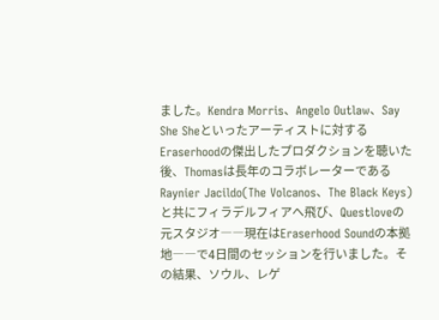ました。Kendra Morris、Angelo Outlaw、Say She Sheといったアーティストに対するEraserhoodの傑出したプロダクションを聴いた後、Thomasは長年のコラボレーターであるRaynier Jacildo(The Volcanos、The Black Keys)と共にフィラデルフィアへ飛び、Questloveの元スタジオ――現在はEraserhood Soundの本拠地――で4日間のセッションを行いました。その結果、ソウル、レゲ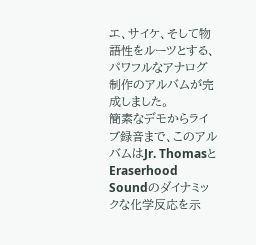エ、サイケ、そして物語性をルーツとする、パワフルなアナログ制作のアルバムが完成しました。
簡素なデモからライブ録音まで、このアルバムはJr. ThomasとEraserhood Soundのダイナミックな化学反応を示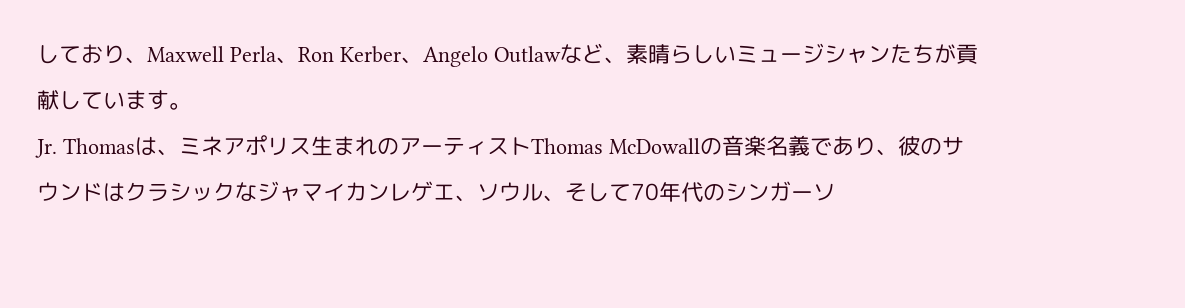しており、Maxwell Perla、Ron Kerber、Angelo Outlawなど、素晴らしいミュージシャンたちが貢献しています。
Jr. Thomasは、ミネアポリス生まれのアーティストThomas McDowallの音楽名義であり、彼のサウンドはクラシックなジャマイカンレゲエ、ソウル、そして70年代のシンガーソ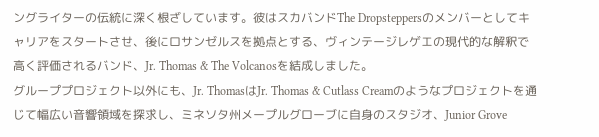ングライターの伝統に深く根ざしています。彼はスカバンドThe Dropsteppersのメンバーとしてキャリアをスタートさせ、後にロサンゼルスを拠点とする、ヴィンテージレゲエの現代的な解釈で高く評価されるバンド、Jr. Thomas & The Volcanosを結成しました。
グループプロジェクト以外にも、Jr. ThomasはJr. Thomas & Cutlass Creamのようなプロジェクトを通じて幅広い音響領域を探求し、ミネソタ州メープルグローブに自身のスタジオ、Junior Grove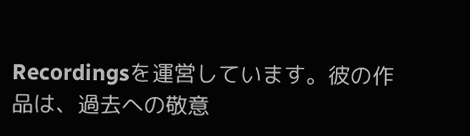Recordingsを運営しています。彼の作品は、過去への敬意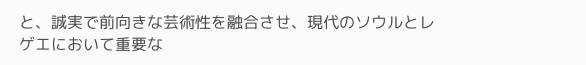と、誠実で前向きな芸術性を融合させ、現代のソウルとレゲエにおいて重要な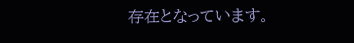存在となっています。